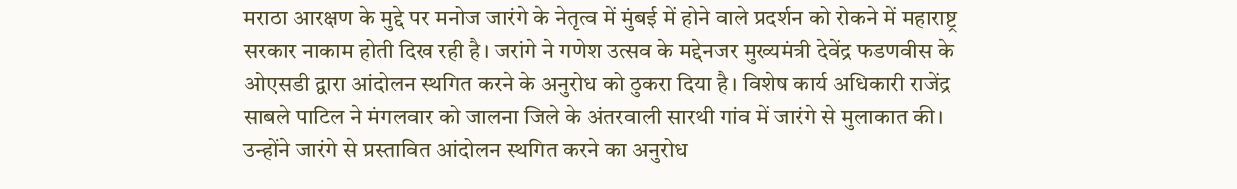मराठा आरक्षण के मुद्दे पर मनोज जारंगे के नेतृत्व में मुंबई में होने वाले प्रदर्शन को रोकने में महाराष्ट्र सरकार नाकाम होती दिख रही है। जरांगे ने गणेश उत्सव के मद्देनजर मुख्यमंत्री देवेंद्र फडणवीस के ओएसडी द्वारा आंदोलन स्थगित करने के अनुरोध को ठुकरा दिया है। विशेष कार्य अधिकारी राजेंद्र साबले पाटिल ने मंगलवार को जालना जिले के अंतरवाली सारथी गांव में जारंगे से मुलाकात की। उन्होंने जारंगे से प्रस्तावित आंदोलन स्थगित करने का अनुरोध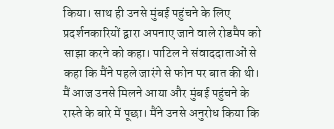किया। साथ ही उनसे मुंबई पहुंचने के लिए प्रदर्शनकारियों द्वारा अपनाए जाने वाले रोडमैप को साझा करने को कहा। पाटिल ने संवाददाताओं से कहा कि मैंने पहले जारंगे से फोन पर बात की थी। मैं आज उनसे मिलने आया और मुंबई पहुंचने के रास्ते के बारे में पूछा। मैंने उनसे अनुरोध किया कि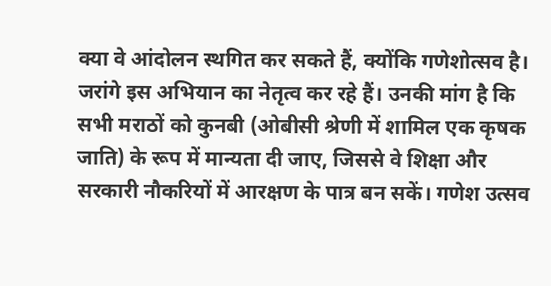क्या वे आंदोलन स्थगित कर सकते हैं, क्योंकि गणेशोत्सव है। जरांगे इस अभियान का नेतृत्व कर रहे हैं। उनकी मांग है कि सभी मराठों को कुनबी (ओबीसी श्रेणी में शामिल एक कृषक जाति) के रूप में मान्यता दी जाए, जिससे वे शिक्षा और सरकारी नौकरियों में आरक्षण के पात्र बन सकें। गणेश उत्सव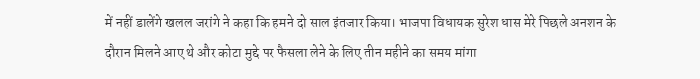में नहीं डालेंगे खलल जरांगे ने कहा कि हमने दो साल इंतजार किया। भाजपा विधायक सुरेश धास मेरे पिछले अनशन के दौरान मिलने आए थे और कोटा मुद्दे पर फैसला लेने के लिए तीन महीने का समय मांगा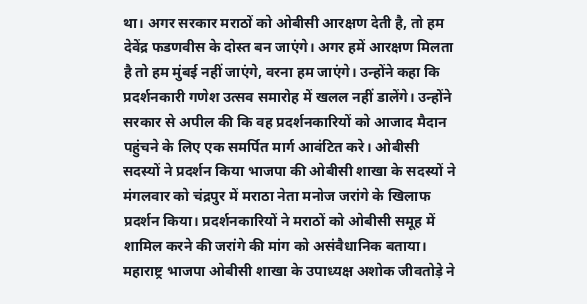था। अगर सरकार मराठों को ओबीसी आरक्षण देती है, तो हम देवेंद्र फडणवीस के दोस्त बन जाएंगे। अगर हमें आरक्षण मिलता है तो हम मुंबई नहीं जाएंगे, वरना हम जाएंगे। उन्होंने कहा कि प्रदर्शनकारी गणेश उत्सव समारोह में खलल नहीं डालेंगे। उन्होंने सरकार से अपील की कि वह प्रदर्शनकारियों को आजाद मैदान पहुंचने के लिए एक समर्पित मार्ग आवंटित करे। ओबीसी सदस्यों ने प्रदर्शन किया भाजपा की ओबीसी शाखा के सदस्यों ने मंगलवार को चंद्रपुर में मराठा नेता मनोज जरांगे के खिलाफ प्रदर्शन किया। प्रदर्शनकारियों ने मराठों को ओबीसी समूह में शामिल करने की जरांगे की मांग को असंवैधानिक बताया। महाराष्ट्र भाजपा ओबीसी शाखा के उपाध्यक्ष अशोक जीवतोड़े ने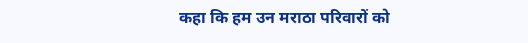कहा कि हम उन मराठा परिवारों को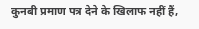कुनबी प्रमाण पत्र देने के खिलाफ नहीं हैं,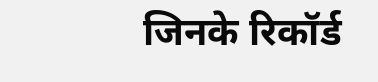जिनके रिकॉर्ड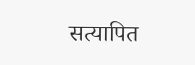सत्यापित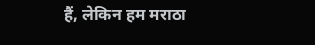हैं, लेकिन हम मराठा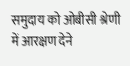समुदाय को ओबीसी श्रेणी में आरक्षण देने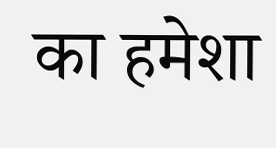का हमेशा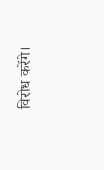विरोध करेंगे।